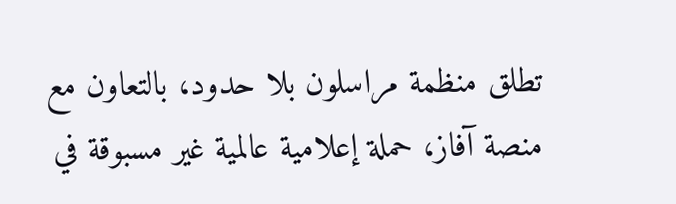تطلق منظمة مراسلون بلا حدود، بالتعاون مع منصة آفاز، حملة إعلامية عالمية غير مسبوقة في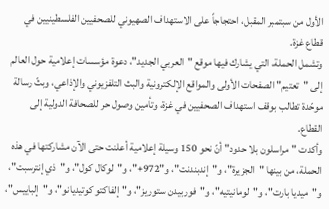الأول من سبتمبر المقبل، احتجاجاً على الاستهداف الصهيوني للصحفيين الفلسطينيين في قطاع غزة.
وتشمل الحملة، التي يشارك فيها موقع "العربي الجديد"، دعوة مؤسسات إعلامية حول العالم إلى "تعتيم" الصفحات الأولى والمواقع الإلكترونية والبث التلفزيوني والإذاعي، وبثّ رسالة موحّدة تطالب بوقف استهداف الصحفيين في غزة، وتأمين وصول حر للصحافة الدولية إلى القطاع.
وأكدت "مراسلون بلا حدود" أنّ نحو 150 وسيلة إعلامية أعلنت حتى الآن مشاركتها في هذه الحملة، من بينها "الجزيرة"، و"إندبندنت"، و"972+"، و"لوكال كول"، و"ذي إنترسبت"، و"ميديا بارت"، و"لومانيتيه"، و"فوربيدن ستوريز"، و"إلفاكتو كوتيديانو"، و"إلباييس"،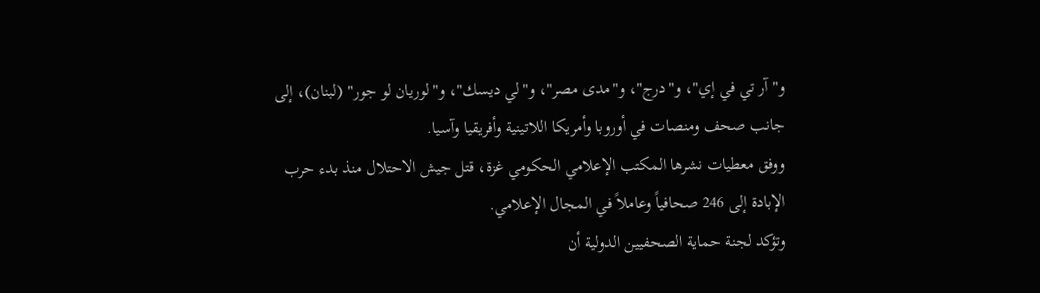و"آر تي في إي"، و"درج"، و"مدى مصر"، و"لي ديسك"، و"لوريان لو جور" (لبنان)، إلى جانب صحف ومنصات في أوروبا وأمريكا اللاتينية وأفريقيا وآسيا.
ووفق معطيات نشرها المكتب الإعلامي الحكومي غزة، قتل جيش الاحتلال منذ بدء حرب الإبادة إلى 246 صحافياً وعاملاً في المجال الإعلامي.
وتؤكد لجنة حماية الصحفيين الدولية أن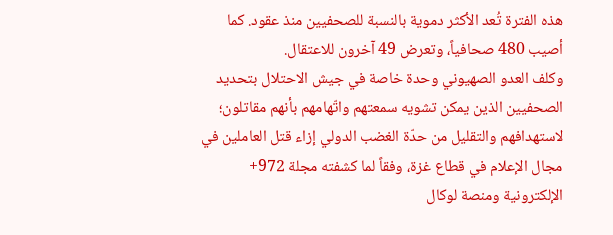هذه الفترة تُعد الأكثر دموية بالنسبة للصحفيين منذ عقود. كما أصيب 480 صحافياً، وتعرض 49 آخرون للاعتقال.
وكلف العدو الصهيوني وحدة خاصة في جيش الاحتلال بتحديد الصحفيين الذين يمكن تشويه سمعتهم واتّهامهم بأنهم مقاتلون؛ لاستهدافهم والتقليل من حدّة الغضب الدولي إزاء قتل العاملين في مجال الإعلام في قطاع غزة، وفقاً لما كشفته مجلة 972+ الإلكترونية ومنصة لوكال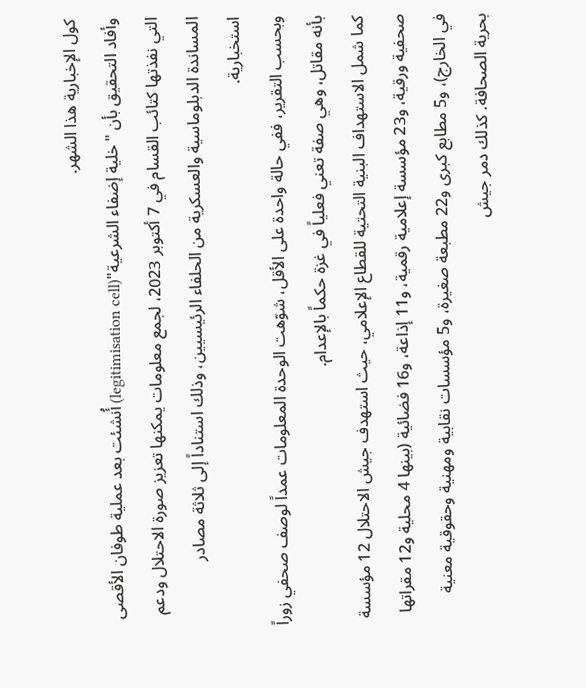كول الإخبارية هذا الشهر.
وأفاد التحقيق بأن "خلية إضفاء الشرعية"(legitimisation cell) أُنشئت بعد عملية طوفان الأقصى التي نفذتها كتائب القسام في 7 أكتوبر 2023، لجمع معلومات يمكنها تعزيز صورة الاحتلال ودعم المساندة الدبلوماسية والعسكرية من الحلفاء الرئيسيين، وذلك استناداً إلى ثلاثة مصادر استخبارية.
وبحسب التقرير، ففي حالة واحدة على الأقل، شوّهت الوحدة المعلومات عمداً لوصف صحفي زوراً بأنه مقاتل، وهي صفة تعني فعلياً في غزة حكماً بالإعدام.
كما شمل الاستهداف البنية التحتية للقطاع الإعلامي، حيث استهدف جيش الاحتلال 12 مؤسسة صحفية ورقية، و23 مؤسسة إعلامية رقمية، و11 إذاعة، و16 فضائية (بينها 4 محلية و12 مقراتها في الخارج)، و5 مطابع كبرى و22 مطبعة صغيرة، و5 مؤسسات نقابية ومهنية وحقوقية معنية بحرية الصحافة. كذلك دمر جيش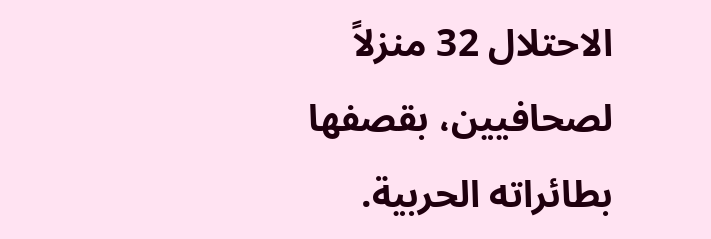الاحتلال 32 منزلاً لصحافيين، بقصفها بطائراته الحربية.